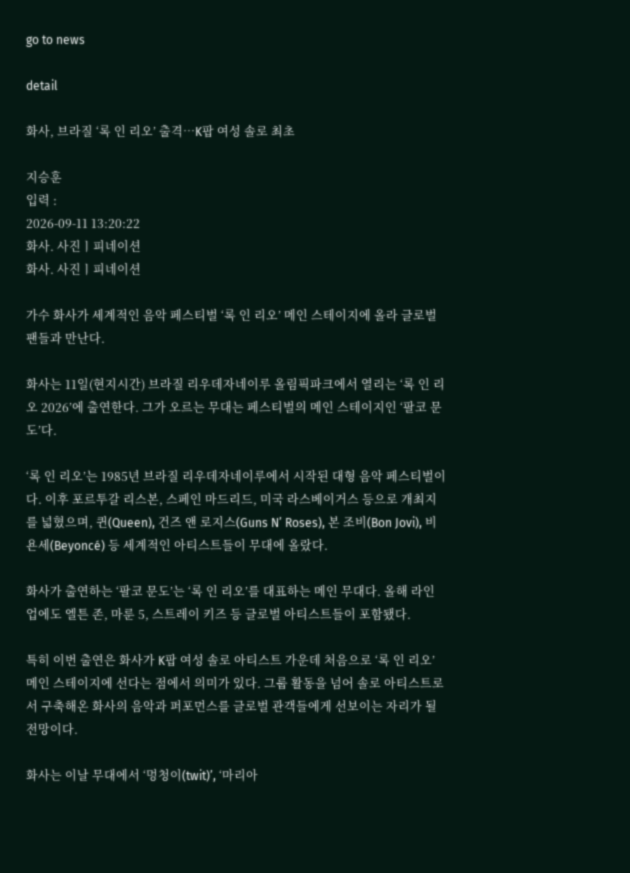go to news

detail

화사, 브라질 ‘록 인 리오’ 출격…K팝 여성 솔로 최초

지승훈
입력 :
2026-09-11 13:20:22
화사. 사진ㅣ피네이션
화사. 사진ㅣ피네이션

가수 화사가 세계적인 음악 페스티벌 ‘록 인 리오’ 메인 스테이지에 올라 글로벌 팬들과 만난다.

화사는 11일(현지시간) 브라질 리우데자네이루 올림픽파크에서 열리는 ‘록 인 리오 2026’에 출연한다. 그가 오르는 무대는 페스티벌의 메인 스테이지인 ‘팔코 문도’다.

‘록 인 리오’는 1985년 브라질 리우데자네이루에서 시작된 대형 음악 페스티벌이다. 이후 포르투갈 리스본, 스페인 마드리드, 미국 라스베이거스 등으로 개최지를 넓혔으며, 퀸(Queen), 건즈 앤 로지스(Guns N’ Roses), 본 조비(Bon Jovi), 비욘세(Beyoncé) 등 세계적인 아티스트들이 무대에 올랐다.

화사가 출연하는 ‘팔코 문도’는 ‘록 인 리오’를 대표하는 메인 무대다. 올해 라인업에도 엘튼 존, 마룬 5, 스트레이 키즈 등 글로벌 아티스트들이 포함됐다.

특히 이번 출연은 화사가 K팝 여성 솔로 아티스트 가운데 처음으로 ‘록 인 리오’ 메인 스테이지에 선다는 점에서 의미가 있다. 그룹 활동을 넘어 솔로 아티스트로서 구축해온 화사의 음악과 퍼포먼스를 글로벌 관객들에게 선보이는 자리가 될 전망이다.

화사는 이날 무대에서 ‘멍청이(twit)’, ‘마리아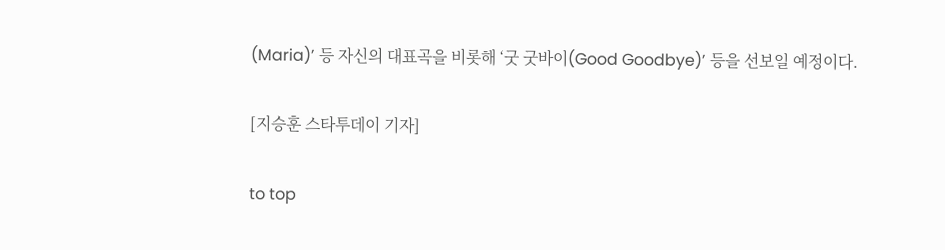(Maria)’ 등 자신의 대표곡을 비롯해 ‘굿 굿바이(Good Goodbye)’ 등을 선보일 예정이다.

[지승훈 스타투데이 기자]

to top